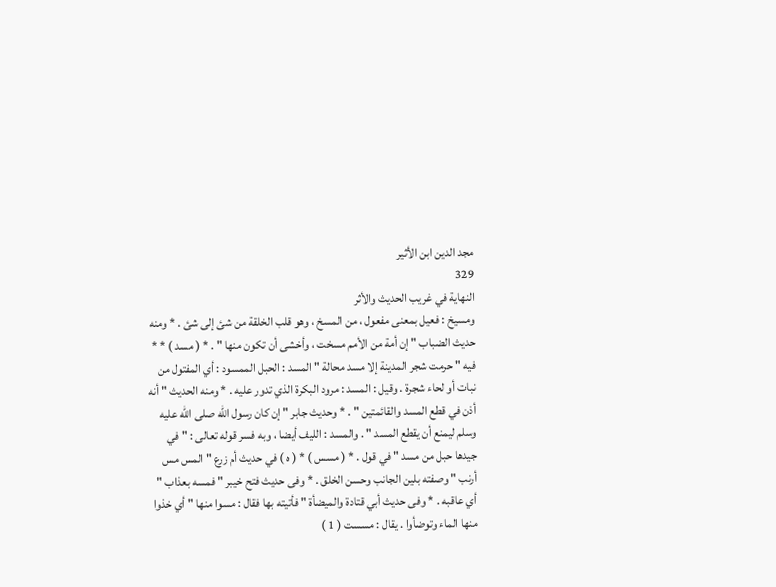مجد الدين ابن الأثير
329
النهاية في غريب الحديث والأثر
ومسيخ : فعيل بمعنى مفعول ، من المسخ ، وهو قلب الخلقة من شئ إلى شئ . * ومنه حديث الضباب " إن أمة من الأمم مسخت ، وأخشى أن تكون منها " . * ( مسد ) * * فيه " حرمت شجر المدينة إلا مسد محالة " المسد : الحبل الممسود : أي المفتول من نبات أو لحاء شجرة . وقيل : المسد : مرود البكرة الذي تدور عليه . * ومنه الحديث " أنه أذن في قطع المسد والقائمتين " . * وحديث جابر " إن كان رسول الله صلى الله عليه وسلم ليمنع أن يقطع المسد " . والمسد : الليف أيضا ، وبه فسر قوله تعالى : " في جيدها حبل من مسد " في قول . * ( مسس ) * ( ه ) في حديث أم زرع " المس مس أرنب " وصفته بلين الجانب وحسن الخلق . * وفى حديث فتح خيبر " فمسه بعذاب " أي عاقبه . * وفى حديث أبي قتادة والميضأة " فأتيته بها فقال : مسوا منها " أي خذوا منها الماء وتوضأوا . يقال : مسست ( 1 )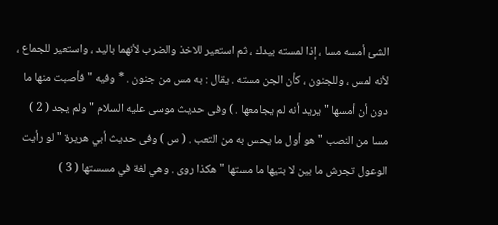الشئ أمسه مسا ، إذا لمسته بيدك ، ثم استعير للاخذ والضرب لأنهما باليد ، واستعير للجماع ، لأنه لمس ، وللجنون ، كأن الجن مسته . يقال : به مس من جنون . * وفيه " فأصبت منها ما دون أن أمسها " يريد أنه لم يجامعها . ) وفى حديث موسى عليه السلام " ولم يجد ( 2 ) مسا من النصب " هو أول ما يحس به من التعب . ( س ) وفى حديث أبي هريرة " لو رأيت الوعول تجرش ما بين لا بتيها ما مستها " هكذا روى . وهي لغة في مسستها ( 3 )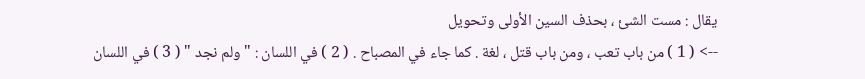يقال : مست الشئ ، بحذف السين الأولى وتحويل
--> ( 1 ) من باب تعب ، ومن باب قتل ، لغة . كما جاء في المصباح . ( 2 ) في اللسان : " ولم نجد " ( 3 ) في اللسان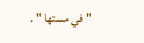" في مستها " .